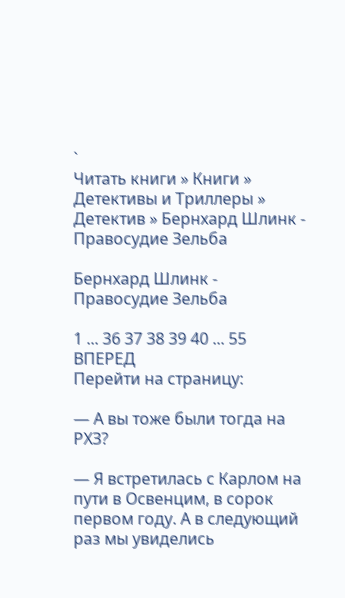`
Читать книги » Книги » Детективы и Триллеры » Детектив » Бернхард Шлинк - Правосудие Зельба

Бернхард Шлинк - Правосудие Зельба

1 ... 36 37 38 39 40 ... 55 ВПЕРЕД
Перейти на страницу:

— А вы тоже были тогда на РХЗ?

— Я встретилась с Карлом на пути в Освенцим, в сорок первом году. А в следующий раз мы увиделись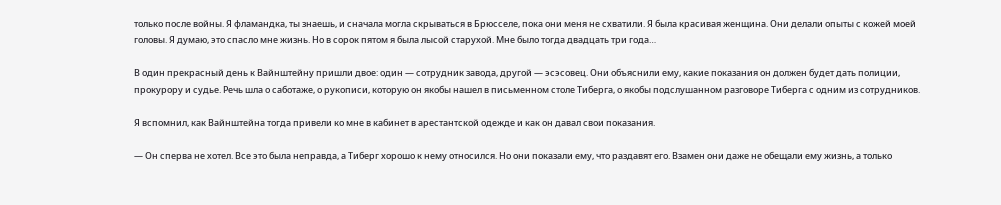только после войны. Я фламандка, ты знаешь, и сначала могла скрываться в Брюсселе, пока они меня не схватили. Я была красивая женщина. Они делали опыты с кожей моей головы. Я думаю, это спасло мне жизнь. Но в сорок пятом я была лысой старухой. Мне было тогда двадцать три года…

В один прекрасный день к Вайнштейну пришли двое: один — сотрудник завода, другой — эсэсовец. Они объяснили ему, какие показания он должен будет дать полиции, прокурору и судье. Речь шла о саботаже, о рукописи, которую он якобы нашел в письменном столе Тиберга, о якобы подслушанном разговоре Тиберга с одним из сотрудников.

Я вспомнил, как Вайнштейна тогда привели ко мне в кабинет в арестантской одежде и как он давал свои показания.

— Он сперва не хотел. Все это была неправда, а Тиберг хорошо к нему относился. Но они показали ему, что раздавят его. Взамен они даже не обещали ему жизнь, а только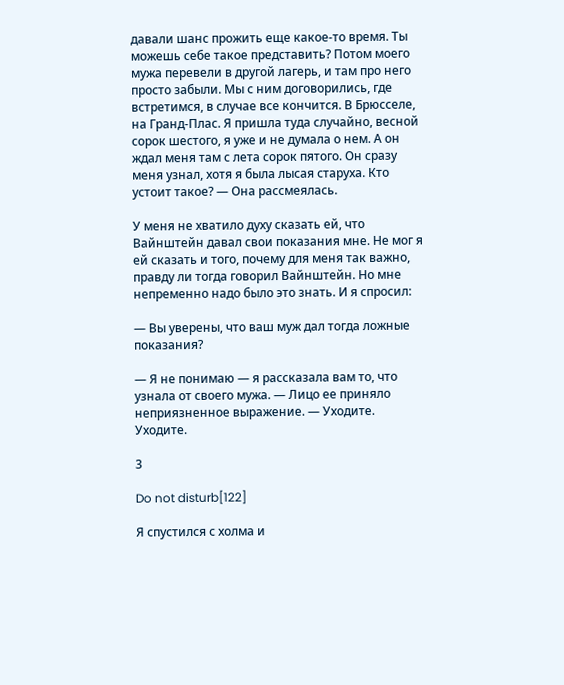давали шанс прожить еще какое-то время. Ты можешь себе такое представить? Потом моего мужа перевели в другой лагерь, и там про него просто забыли. Мы с ним договорились, где встретимся, в случае все кончится. В Брюсселе, на Гранд-Плас. Я пришла туда случайно, весной сорок шестого, я уже и не думала о нем. А он ждал меня там с лета сорок пятого. Он сразу меня узнал, хотя я была лысая старуха. Кто устоит такое? — Она рассмеялась.

У меня не хватило духу сказать ей, что Вайнштейн давал свои показания мне. Не мог я ей сказать и того, почему для меня так важно, правду ли тогда говорил Вайнштейн. Но мне непременно надо было это знать. И я спросил:

— Вы уверены, что ваш муж дал тогда ложные показания?

— Я не понимаю — я рассказала вам то, что узнала от своего мужа. — Лицо ее приняло неприязненное выражение. — Уходите. Уходите.

3

Do not disturb[122]

Я спустился с холма и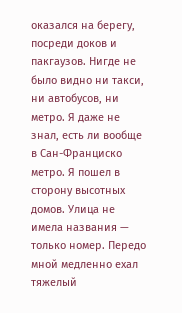оказался на берегу, посреди доков и пакгаузов. Нигде не было видно ни такси, ни автобусов, ни метро. Я даже не знал, есть ли вообще в Сан-Франциско метро. Я пошел в сторону высотных домов. Улица не имела названия — только номер. Передо мной медленно ехал тяжелый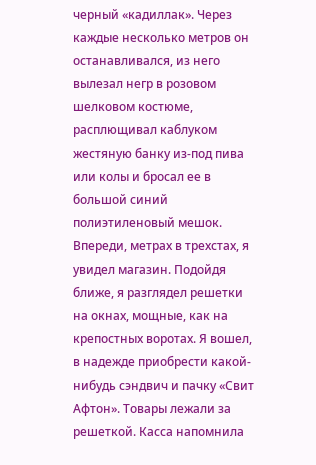черный «кадиллак». Через каждые несколько метров он останавливался, из него вылезал негр в розовом шелковом костюме, расплющивал каблуком жестяную банку из-под пива или колы и бросал ее в большой синий полиэтиленовый мешок. Впереди, метрах в трехстах, я увидел магазин. Подойдя ближе, я разглядел решетки на окнах, мощные, как на крепостных воротах. Я вошел, в надежде приобрести какой-нибудь сэндвич и пачку «Свит Афтон». Товары лежали за решеткой. Касса напомнила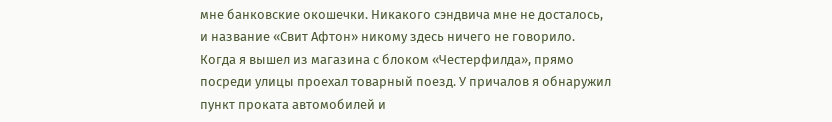мне банковские окошечки. Никакого сэндвича мне не досталось, и название «Свит Афтон» никому здесь ничего не говорило. Когда я вышел из магазина с блоком «Честерфилда», прямо посреди улицы проехал товарный поезд. У причалов я обнаружил пункт проката автомобилей и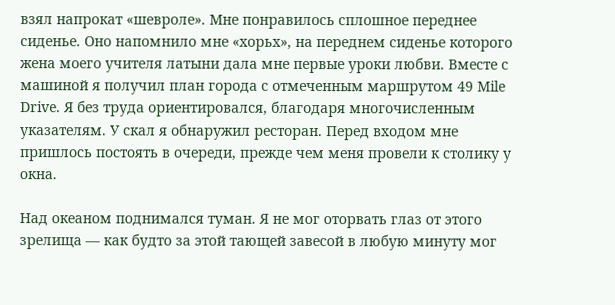взял напрокат «шевроле». Мне понравилось сплошное переднее сиденье. Оно напомнило мне «хорьх», на переднем сиденье которого жена моего учителя латыни дала мне первые уроки любви. Вместе с машиной я получил план города с отмеченным маршрутом 49 Mile Drive. Я без труда ориентировался, благодаря многочисленным указателям. У скал я обнаружил ресторан. Перед входом мне пришлось постоять в очереди, прежде чем меня провели к столику у окна.

Над океаном поднимался туман. Я не мог оторвать глаз от этого зрелища — как будто за этой тающей завесой в любую минуту мог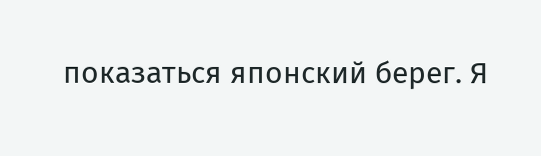показаться японский берег. Я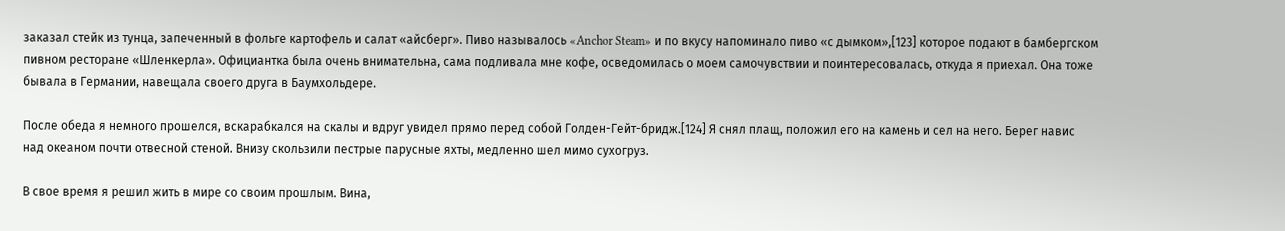заказал стейк из тунца, запеченный в фольге картофель и салат «айсберг». Пиво называлось «Anchor Steam» и по вкусу напоминало пиво «с дымком»,[123] которое подают в бамбергском пивном ресторане «Шленкерла». Официантка была очень внимательна, сама подливала мне кофе, осведомилась о моем самочувствии и поинтересовалась, откуда я приехал. Она тоже бывала в Германии, навещала своего друга в Баумхольдере.

После обеда я немного прошелся, вскарабкался на скалы и вдруг увидел прямо перед собой Голден-Гейт-бридж.[124] Я снял плащ, положил его на камень и сел на него. Берег навис над океаном почти отвесной стеной. Внизу скользили пестрые парусные яхты, медленно шел мимо сухогруз.

В свое время я решил жить в мире со своим прошлым. Вина,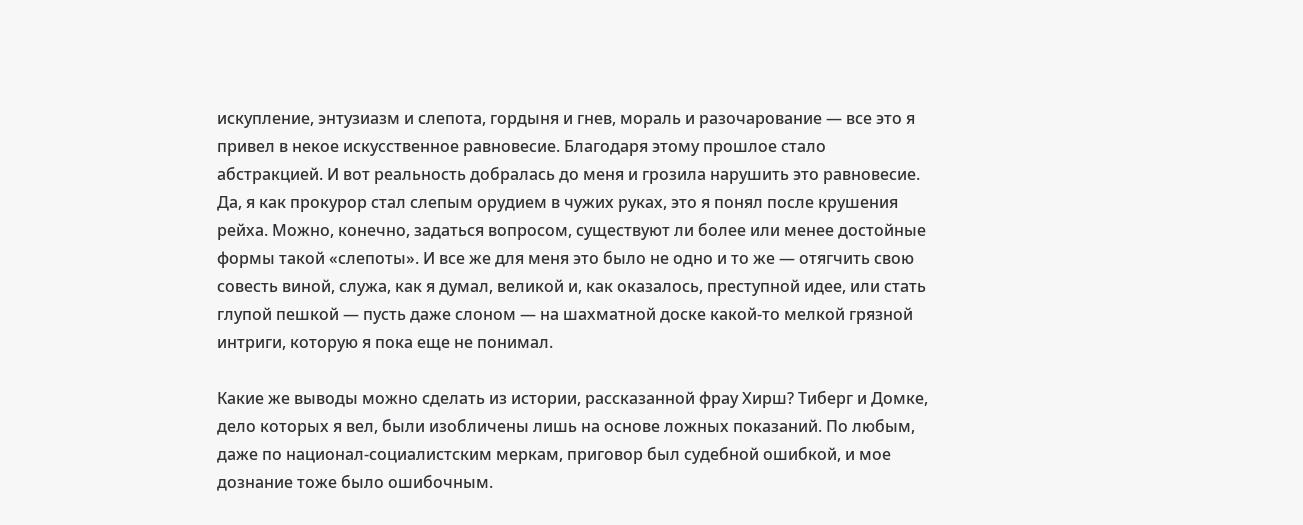искупление, энтузиазм и слепота, гордыня и гнев, мораль и разочарование — все это я привел в некое искусственное равновесие. Благодаря этому прошлое стало абстракцией. И вот реальность добралась до меня и грозила нарушить это равновесие. Да, я как прокурор стал слепым орудием в чужих руках, это я понял после крушения рейха. Можно, конечно, задаться вопросом, существуют ли более или менее достойные формы такой «слепоты». И все же для меня это было не одно и то же — отягчить свою совесть виной, служа, как я думал, великой и, как оказалось, преступной идее, или стать глупой пешкой — пусть даже слоном — на шахматной доске какой-то мелкой грязной интриги, которую я пока еще не понимал.

Какие же выводы можно сделать из истории, рассказанной фрау Хирш? Тиберг и Домке, дело которых я вел, были изобличены лишь на основе ложных показаний. По любым, даже по национал-социалистским меркам, приговор был судебной ошибкой, и мое дознание тоже было ошибочным.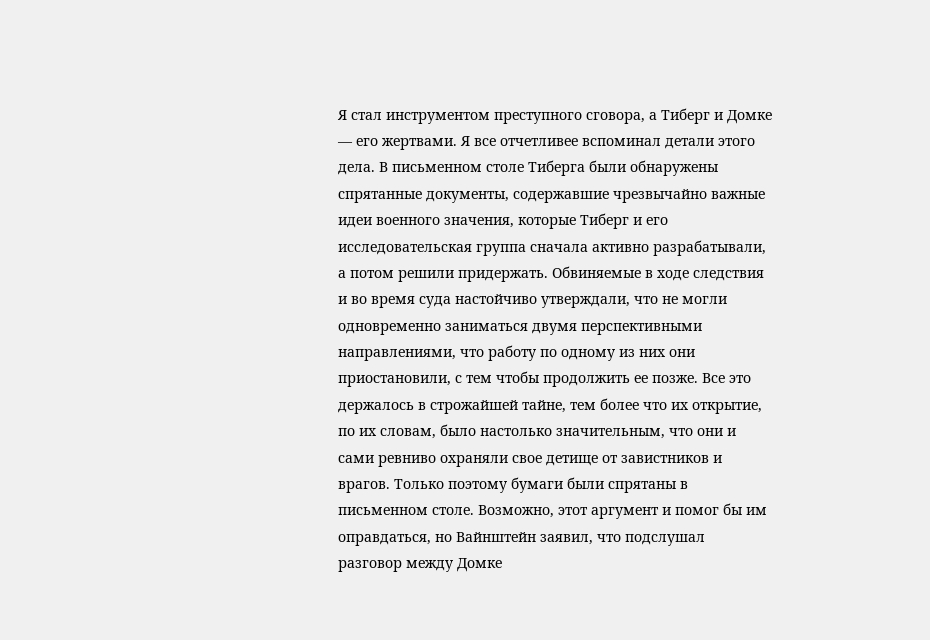Я стал инструментом преступного сговора, а Тиберг и Домке — его жертвами. Я все отчетливее вспоминал детали этого дела. В письменном столе Тиберга были обнаружены спрятанные документы, содержавшие чрезвычайно важные идеи военного значения, которые Тиберг и его исследовательская группа сначала активно разрабатывали, а потом решили придержать. Обвиняемые в ходе следствия и во время суда настойчиво утверждали, что не могли одновременно заниматься двумя перспективными направлениями, что работу по одному из них они приостановили, с тем чтобы продолжить ее позже. Все это держалось в строжайшей тайне, тем более что их открытие, по их словам, было настолько значительным, что они и сами ревниво охраняли свое детище от завистников и врагов. Только поэтому бумаги были спрятаны в письменном столе. Возможно, этот аргумент и помог бы им оправдаться, но Вайнштейн заявил, что подслушал разговор между Домке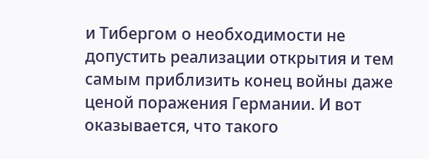и Тибергом о необходимости не допустить реализации открытия и тем самым приблизить конец войны даже ценой поражения Германии. И вот оказывается, что такого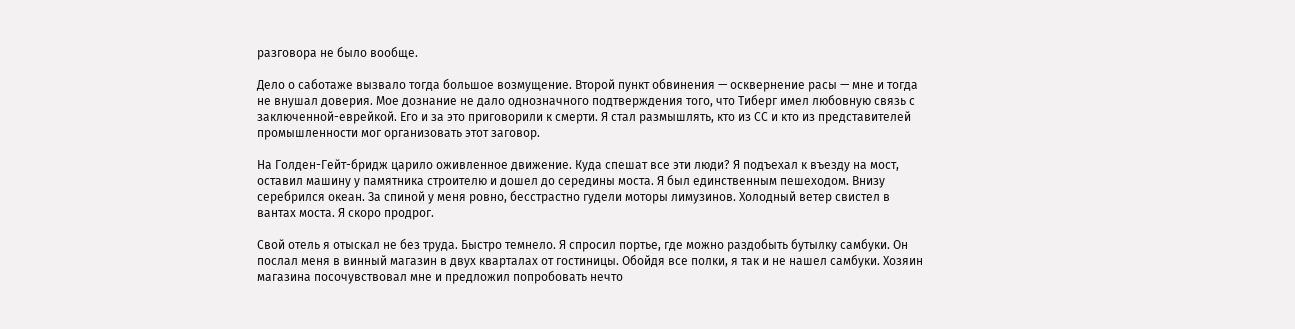разговора не было вообще.

Дело о саботаже вызвало тогда большое возмущение. Второй пункт обвинения — осквернение расы — мне и тогда не внушал доверия. Мое дознание не дало однозначного подтверждения того, что Тиберг имел любовную связь с заключенной-еврейкой. Его и за это приговорили к смерти. Я стал размышлять, кто из СС и кто из представителей промышленности мог организовать этот заговор.

На Голден-Гейт-бридж царило оживленное движение. Куда спешат все эти люди? Я подъехал к въезду на мост, оставил машину у памятника строителю и дошел до середины моста. Я был единственным пешеходом. Внизу серебрился океан. За спиной у меня ровно, бесстрастно гудели моторы лимузинов. Холодный ветер свистел в вантах моста. Я скоро продрог.

Свой отель я отыскал не без труда. Быстро темнело. Я спросил портье, где можно раздобыть бутылку самбуки. Он послал меня в винный магазин в двух кварталах от гостиницы. Обойдя все полки, я так и не нашел самбуки. Хозяин магазина посочувствовал мне и предложил попробовать нечто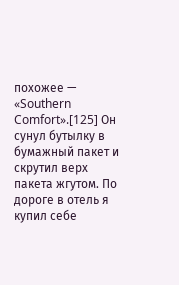похожее — «Southern Comfort».[125] Он сунул бутылку в бумажный пакет и скрутил верх пакета жгутом. По дороге в отель я купил себе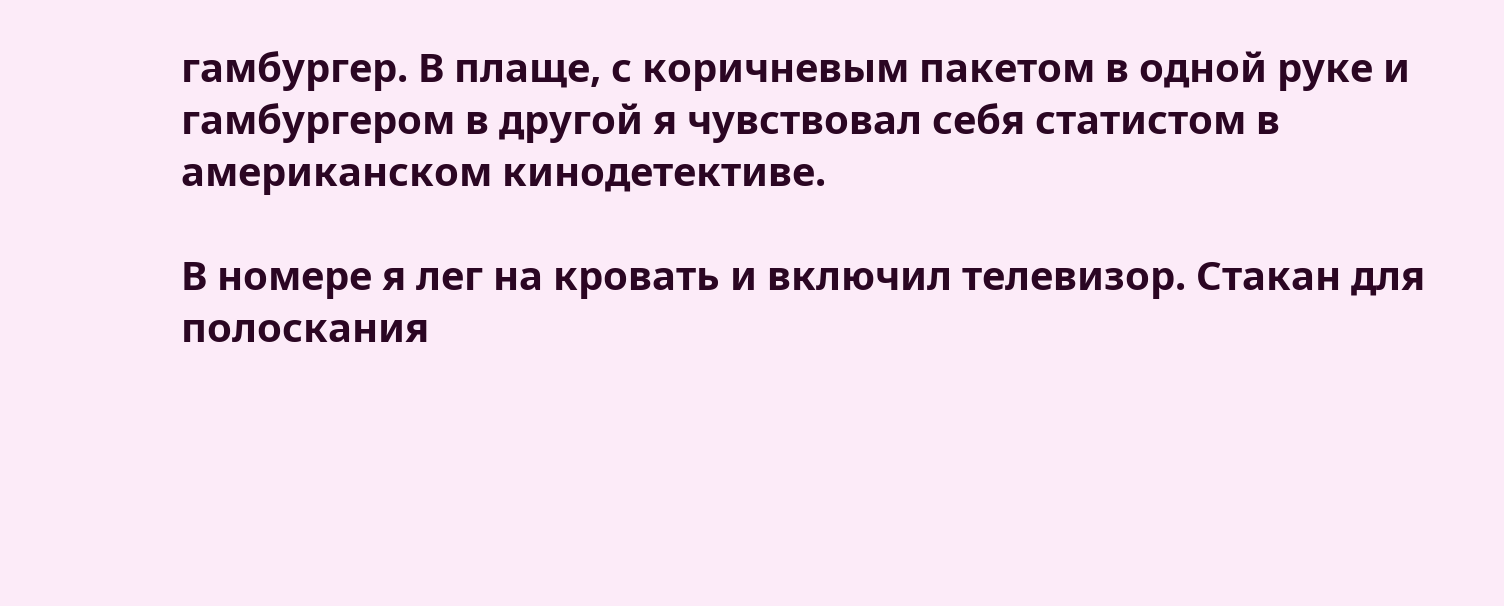гамбургер. В плаще, с коричневым пакетом в одной руке и гамбургером в другой я чувствовал себя статистом в американском кинодетективе.

В номере я лег на кровать и включил телевизор. Стакан для полоскания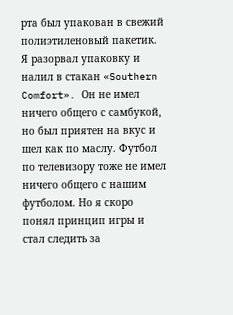рта был упакован в свежий полиэтиленовый пакетик. Я разорвал упаковку и налил в стакан «Southern Comfort». Он не имел ничего общего с самбукой, но был приятен на вкус и шел как по маслу. Футбол по телевизору тоже не имел ничего общего с нашим футболом. Но я скоро понял принцип игры и стал следить за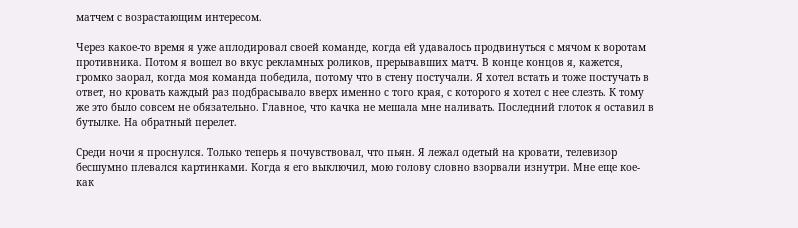матчем с возрастающим интересом.

Через какое-то время я уже аплодировал своей команде, когда ей удавалось продвинуться с мячом к воротам противника. Потом я вошел во вкус рекламных роликов, прерывавших матч. В конце концов я, кажется, громко заорал, когда моя команда победила, потому что в стену постучали. Я хотел встать и тоже постучать в ответ, но кровать каждый раз подбрасывало вверх именно с того края, с которого я хотел с нее слезть. К тому же это было совсем не обязательно. Главное, что качка не мешала мне наливать. Последний глоток я оставил в бутылке. На обратный перелет.

Среди ночи я проснулся. Только теперь я почувствовал, что пьян. Я лежал одетый на кровати, телевизор бесшумно плевался картинками. Когда я его выключил, мою голову словно взорвали изнутри. Мне еще кое-как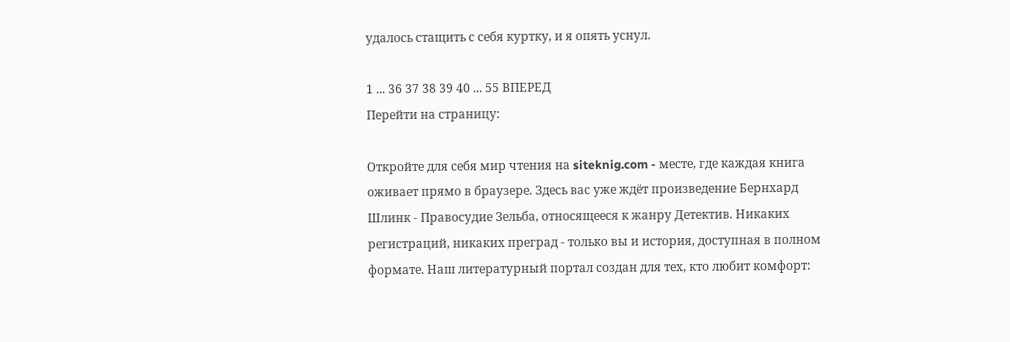удалось стащить с себя куртку, и я опять уснул.

1 ... 36 37 38 39 40 ... 55 ВПЕРЕД
Перейти на страницу:

Откройте для себя мир чтения на siteknig.com - месте, где каждая книга оживает прямо в браузере. Здесь вас уже ждёт произведение Бернхард Шлинк - Правосудие Зельба, относящееся к жанру Детектив. Никаких регистраций, никаких преград - только вы и история, доступная в полном формате. Наш литературный портал создан для тех, кто любит комфорт: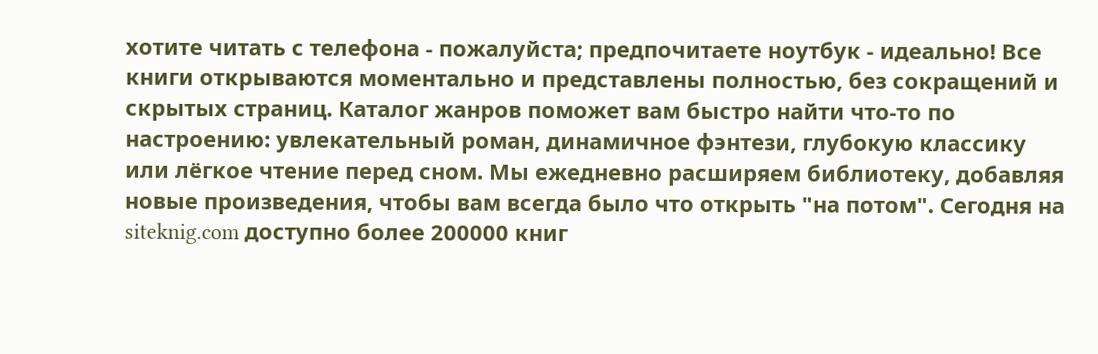хотите читать с телефона - пожалуйста; предпочитаете ноутбук - идеально! Все книги открываются моментально и представлены полностью, без сокращений и скрытых страниц. Каталог жанров поможет вам быстро найти что-то по настроению: увлекательный роман, динамичное фэнтези, глубокую классику или лёгкое чтение перед сном. Мы ежедневно расширяем библиотеку, добавляя новые произведения, чтобы вам всегда было что открыть "на потом". Сегодня на siteknig.com доступно более 200000 книг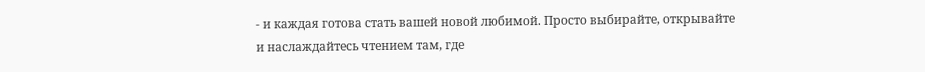- и каждая готова стать вашей новой любимой. Просто выбирайте, открывайте и наслаждайтесь чтением там, где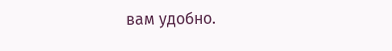вам удобно.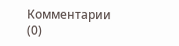Комментарии (0)